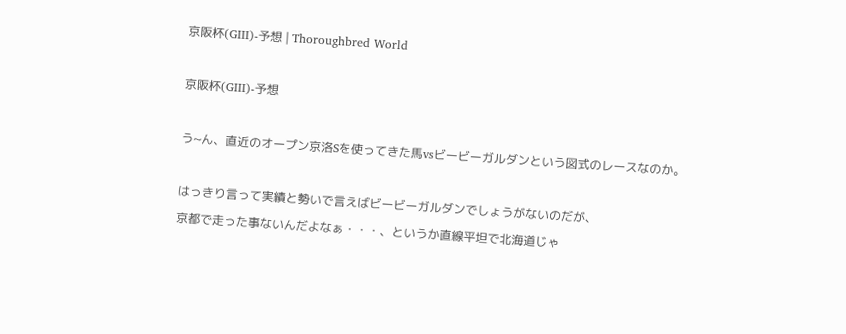京阪杯(GⅢ)-予想 | Thoroughbred World

京阪杯(GⅢ)-予想

う~ん、直近のオープン京洛Sを使ってきた馬vsビービーガルダンという図式のレースなのか。

はっきり言って実績と勢いで言えばビービーガルダンでしょうがないのだが、
京都で走った事ないんだよなぁ・・・、というか直線平坦で北海道じゃ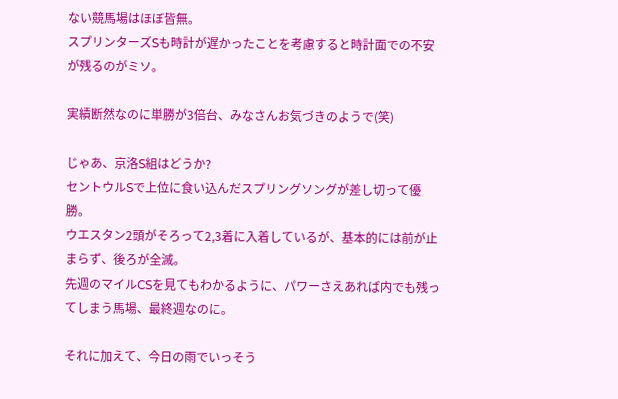ない競馬場はほぼ皆無。
スプリンターズSも時計が遅かったことを考慮すると時計面での不安が残るのがミソ。

実績断然なのに単勝が3倍台、みなさんお気づきのようで(笑)

じゃあ、京洛S組はどうか?
セントウルSで上位に食い込んだスプリングソングが差し切って優勝。
ウエスタン2頭がそろって2,3着に入着しているが、基本的には前が止まらず、後ろが全滅。
先週のマイルCSを見てもわかるように、パワーさえあれば内でも残ってしまう馬場、最終週なのに。

それに加えて、今日の雨でいっそう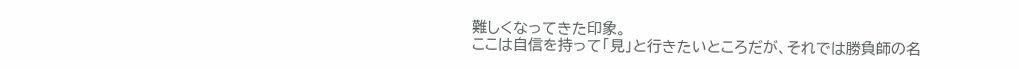難しくなってきた印象。
ここは自信を持って「見」と行きたいところだが、それでは勝負師の名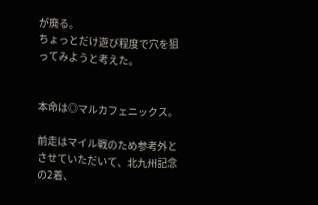が廃る。
ちょっとだけ遊び程度で穴を狙ってみようと考えた。


本命は◎マルカフェニックス。

前走はマイル戦のため参考外とさせていただいて、北九州記念の2着、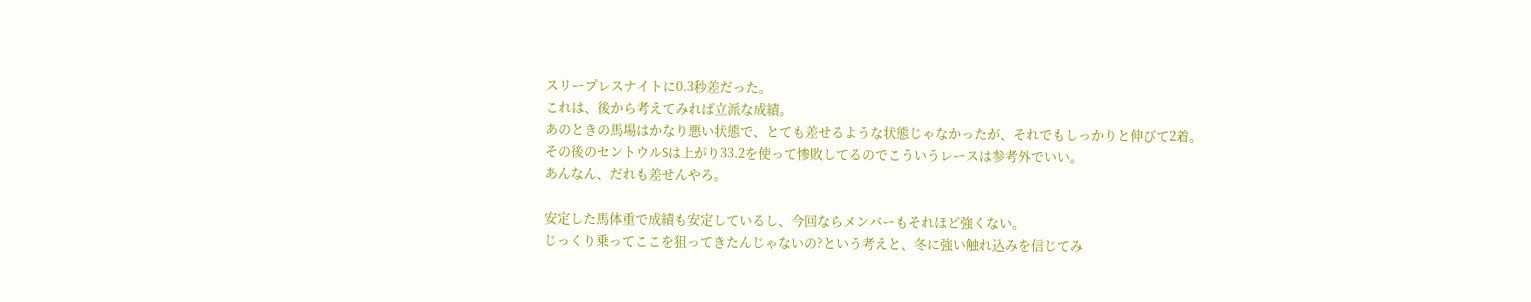スリープレスナイトに0.3秒差だった。
これは、後から考えてみれば立派な成績。
あのときの馬場はかなり悪い状態で、とても差せるような状態じゃなかったが、それでもしっかりと伸びて2着。
その後のセントウルSは上がり33.2を使って惨敗してるのでこういうレースは参考外でいい。
あんなん、だれも差せんやろ。

安定した馬体重で成績も安定しているし、今回ならメンバーもそれほど強くない。
じっくり乗ってここを狙ってきたんじゃないの?という考えと、冬に強い触れ込みを信じてみ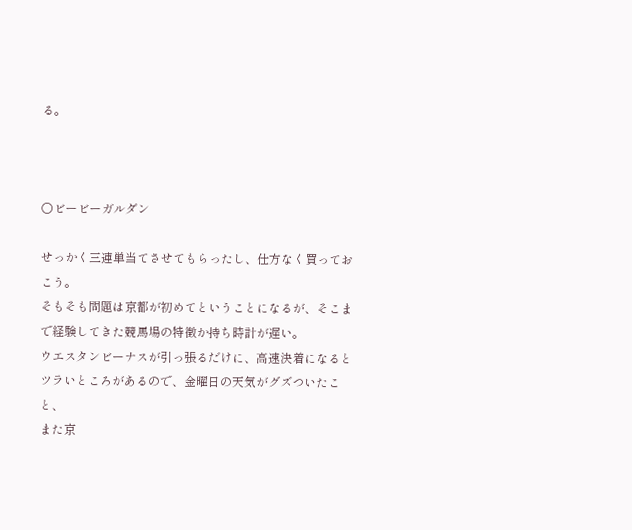る。



○ビービーガルダン

せっかく三連単当てさせてもらったし、仕方なく買っておこう。
そもそも問題は京都が初めてということになるが、そこまで経験してきた競馬場の特徴か持ち時計が遅い。
ウエスタンビーナスが引っ張るだけに、高速決着になるとツラいところがあるので、金曜日の天気がグズついたこと、
また京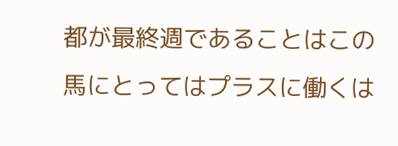都が最終週であることはこの馬にとってはプラスに働くは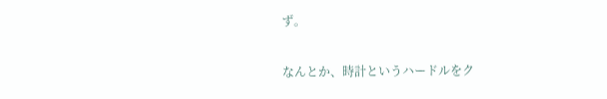ず。

なんとか、時計というハードルをク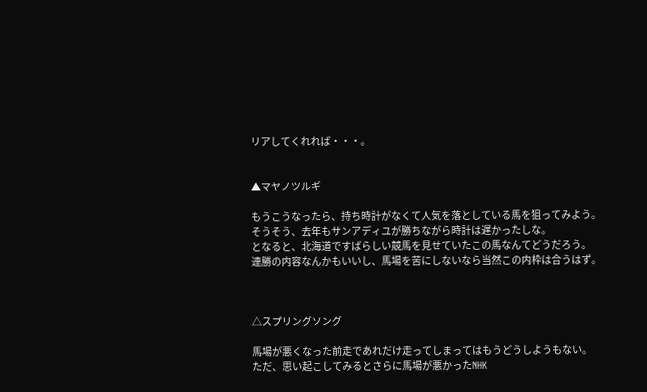リアしてくれれば・・・。


▲マヤノツルギ

もうこうなったら、持ち時計がなくて人気を落としている馬を狙ってみよう。
そうそう、去年もサンアディユが勝ちながら時計は遅かったしな。
となると、北海道ですばらしい競馬を見せていたこの馬なんてどうだろう。
連勝の内容なんかもいいし、馬場を苦にしないなら当然この内枠は合うはず。



△スプリングソング

馬場が悪くなった前走であれだけ走ってしまってはもうどうしようもない。
ただ、思い起こしてみるとさらに馬場が悪かったNHK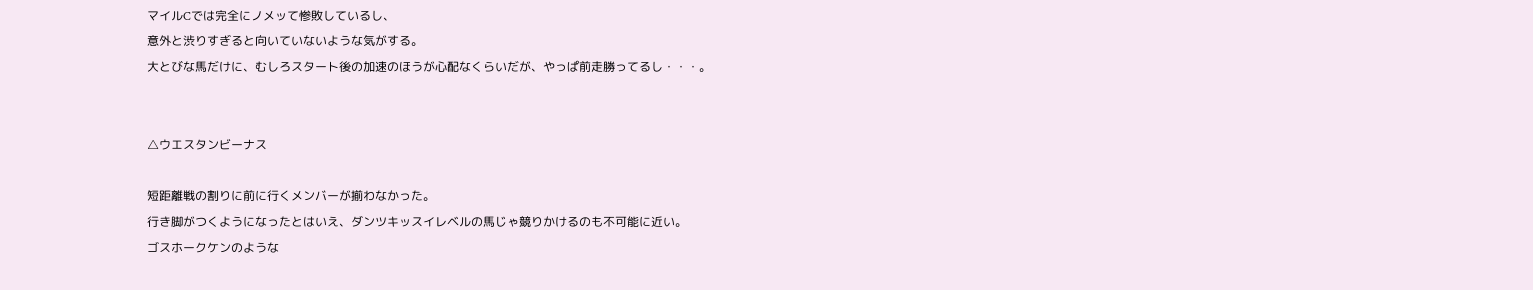マイルCでは完全にノメッて惨敗しているし、
意外と渋りすぎると向いていないような気がする。
大とびな馬だけに、むしろスタート後の加速のほうが心配なくらいだが、やっぱ前走勝ってるし・・・。


△ウエスタンビーナス

短距離戦の割りに前に行くメンバーが揃わなかった。
行き脚がつくようになったとはいえ、ダンツキッスイレベルの馬じゃ競りかけるのも不可能に近い。
ゴスホークケンのような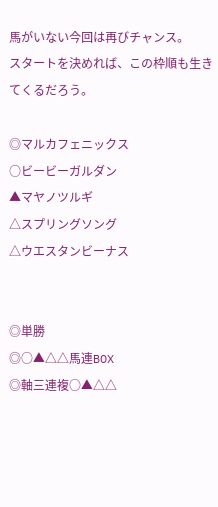馬がいない今回は再びチャンス。
スタートを決めれば、この枠順も生きてくるだろう。

◎マルカフェニックス
○ビービーガルダン
▲マヤノツルギ
△スプリングソング
△ウエスタンビーナス


◎単勝
◎○▲△△馬連BOX
◎軸三連複○▲△△